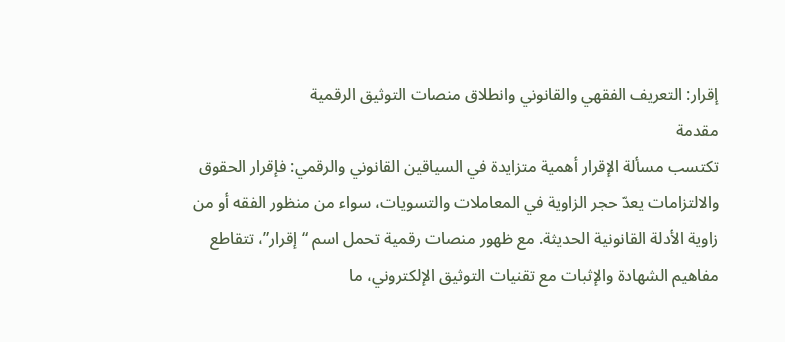إقرار: التعريف الفقهي والقانوني وانطلاق منصات التوثيق الرقمية
مقدمة
تكتسب مسألة الإقرار أهمية متزايدة في السياقين القانوني والرقمي: فإقرار الحقوق والالتزامات يعدّ حجر الزاوية في المعاملات والتسويات، سواء من منظور الفقه أو من زاوية الأدلة القانونية الحديثة. مع ظهور منصات رقمية تحمل اسم “إقرار”، تتقاطع مفاهيم الشهادة والإثبات مع تقنيات التوثيق الإلكتروني، ما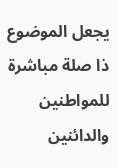يجعل الموضوع ذا صلة مباشرة للمواطنين والدائنين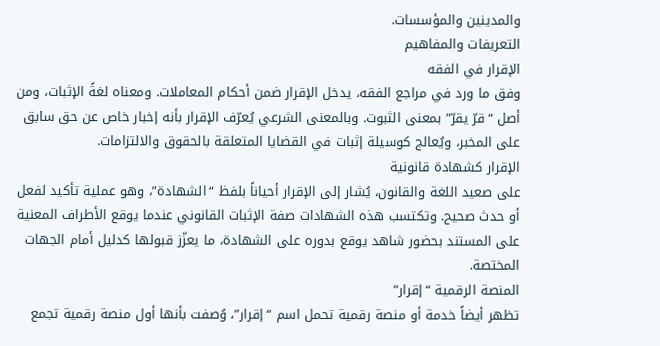والمدينين والمؤسسات.
التعريفات والمفاهيم
الإقرار في الفقه
وفق ما ورد في مراجع الفقه، يدخل الإقرار ضمن أحكام المعاملات. ومعناه لغةً الإثبات، ومن أصل “قرّ يقرّ” بمعنى الثبوت. وبالمعنى الشرعي يُعرّف الإقرار بأنه إخبار خاص عن حق سابق على المخبر، ويُعالج كوسيلة إثبات في القضايا المتعلقة بالحقوق والالتزامات.
الإقرار كشهادة قانونية
على صعيد اللغة والقانون، يُشار إلى الإقرار أحياناً بلفظ “الشهادة”، وهو عملية تأكيد لفعل أو حدث صحيح. وتكتسب هذه الشهادات صفة الإثبات القانوني عندما يوقع الأطراف المعنية على المستند بحضور شاهد يوقع بدوره على الشهادة، ما يعزّز قبولها كدليل أمام الجهات المختصة.
المنصة الرقمية “إقرار”
تظهر أيضاً خدمة أو منصة رقمية تحمل اسم “إقرار”، وُصفت بأنها أول منصة رقمية تجمع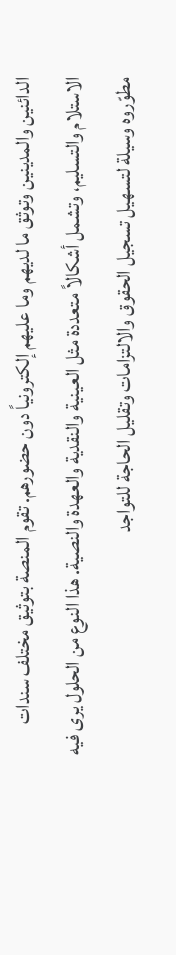الدائنين والمدينين وتوثق ما لديهم وما عليهم إلكترونياً دون حضورهم. تقوم المنصة بتوثيق مختلف سندات الاستلام والتسليم، وتشمل أشكالاً متعددة مثل العينية والنقدية والعهدة والنصية. هذا النوع من الحلول يرى فيه مطوّروه وسيلة لتسهيل تسجيل الحقوق والالتزامات وتقليل الحاجة للتواجد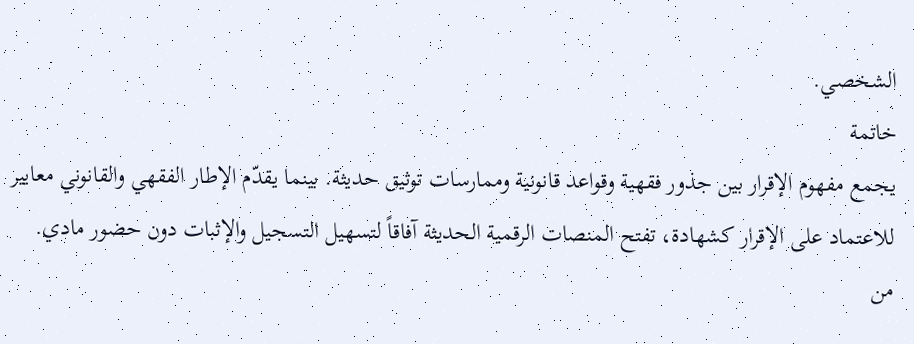الشخصي.
خاتمة
يجمع مفهوم الإقرار بين جذور فقهية وقواعد قانونية وممارسات توثيق حديثة. بينما يقدّم الإطار الفقهي والقانوني معايير للاعتماد على الإقرار كشهادة، تفتح المنصات الرقمية الحديثة آفاقاً لتسهيل التسجيل والإثبات دون حضور مادي. من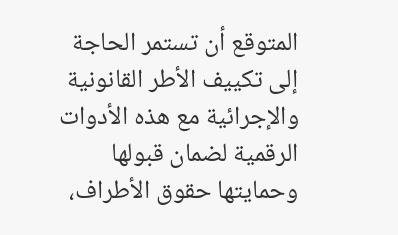المتوقع أن تستمر الحاجة إلى تكييف الأطر القانونية والإجرائية مع هذه الأدوات الرقمية لضمان قبولها وحمايتها حقوق الأطراف،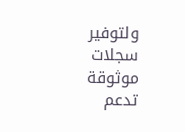ولتوفير سجلات موثوقة تدعم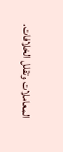المعاملات وتقلل الخلافات.